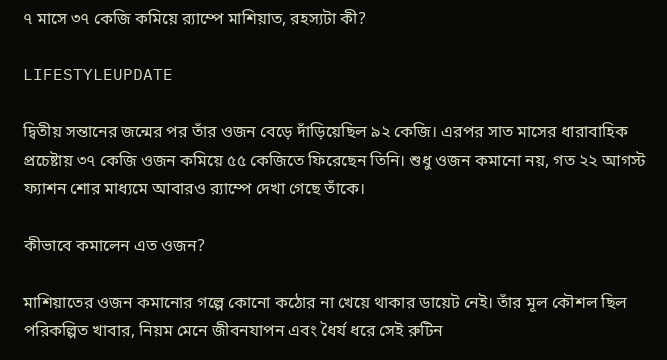৭ মাসে ৩৭ কেজি কমিয়ে র‍্যাম্পে মাশিয়াত, রহস্যটা কী?

LIFESTYLEUPDATE

দ্বিতীয় সন্তানের জন্মের পর তাঁর ওজন বেড়ে দাঁড়িয়েছিল ৯২ কেজি। এরপর সাত মাসের ধারাবাহিক প্রচেষ্টায় ৩৭ কেজি ওজন কমিয়ে ৫৫ কেজিতে ফিরেছেন তিনি। শুধু ওজন কমানো নয়, গত ২২ আগস্ট ফ্যাশন শোর মাধ্যমে আবারও র‍্যাম্পে দেখা গেছে তাঁকে।

কীভাবে কমালেন এত ওজন?

মাশিয়াতের ওজন কমানোর গল্পে কোনো কঠোর না খেয়ে থাকার ডায়েট নেই। তাঁর মূল কৌশল ছিল পরিকল্পিত খাবার, নিয়ম মেনে জীবনযাপন এবং ধৈর্য ধরে সেই রুটিন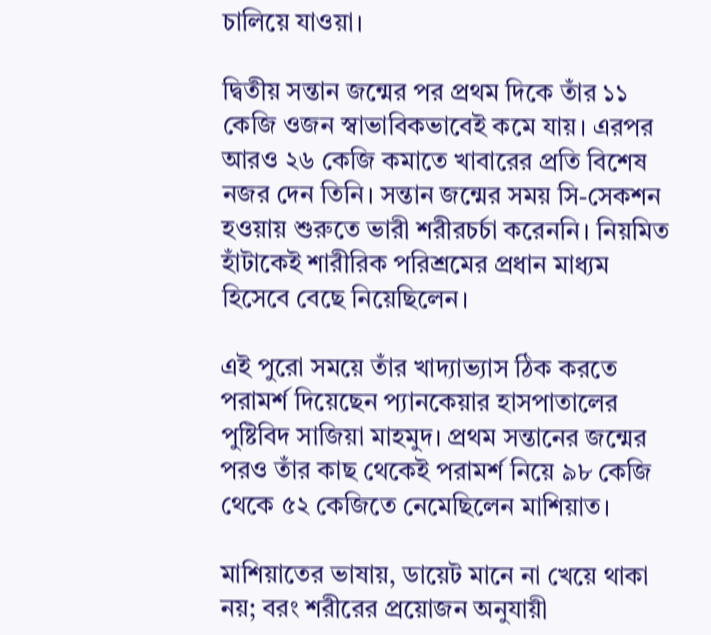চালিয়ে যাওয়া।

দ্বিতীয় সন্তান জন্মের পর প্রথম দিকে তাঁর ১১ কেজি ওজন স্বাভাবিকভাবেই কমে যায়। এরপর আরও ২৬ কেজি কমাতে খাবারের প্রতি বিশেষ নজর দেন তিনি। সন্তান জন্মের সময় সি-সেকশন হওয়ায় শুরুতে ভারী শরীরচর্চা করেননি। নিয়মিত হাঁটাকেই শারীরিক পরিশ্রমের প্রধান মাধ্যম হিসেবে বেছে নিয়েছিলেন।

এই পুরো সময়ে তাঁর খাদ্যাভ্যাস ঠিক করতে পরামর্শ দিয়েছেন প্যানকেয়ার হাসপাতালের পুষ্টিবিদ সাজিয়া মাহমুদ। প্রথম সন্তানের জন্মের পরও তাঁর কাছ থেকেই পরামর্শ নিয়ে ৯৮ কেজি থেকে ৫২ কেজিতে নেমেছিলেন মাশিয়াত।

মাশিয়াতের ভাষায়, ডায়েট মানে না খেয়ে থাকা নয়; বরং শরীরের প্রয়োজন অনুযায়ী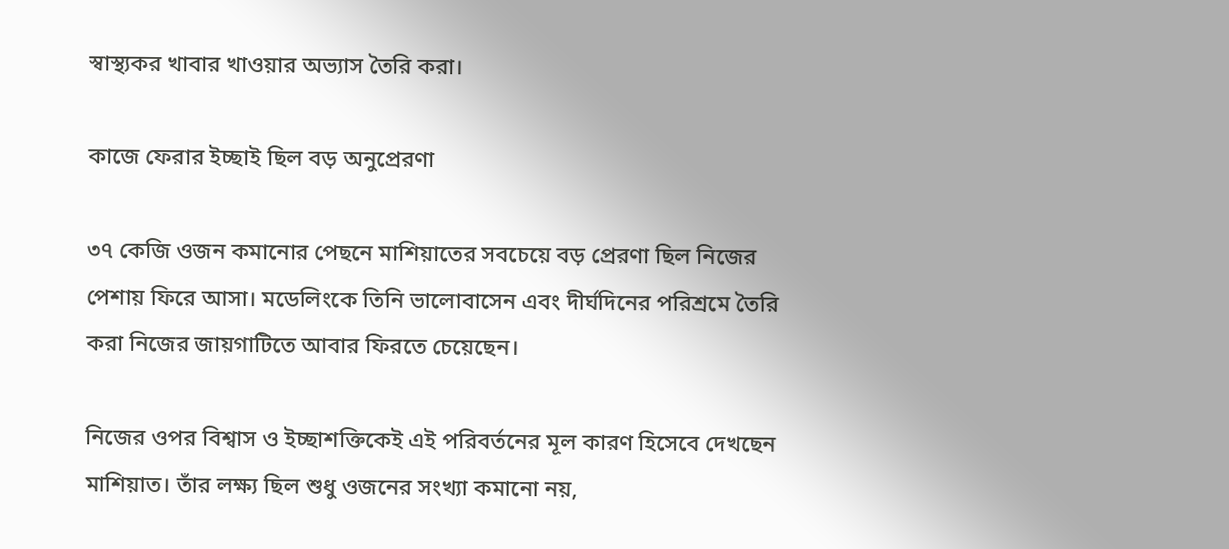স্বাস্থ্যকর খাবার খাওয়ার অভ্যাস তৈরি করা।

কাজে ফেরার ইচ্ছাই ছিল বড় অনুপ্রেরণা

৩৭ কেজি ওজন কমানোর পেছনে মাশিয়াতের সবচেয়ে বড় প্রেরণা ছিল নিজের পেশায় ফিরে আসা। মডেলিংকে তিনি ভালোবাসেন এবং দীর্ঘদিনের পরিশ্রমে তৈরি করা নিজের জায়গাটিতে আবার ফিরতে চেয়েছেন।

নিজের ওপর বিশ্বাস ও ইচ্ছাশক্তিকেই এই পরিবর্তনের মূল কারণ হিসেবে দেখছেন মাশিয়াত। তাঁর লক্ষ্য ছিল শুধু ওজনের সংখ্যা কমানো নয়,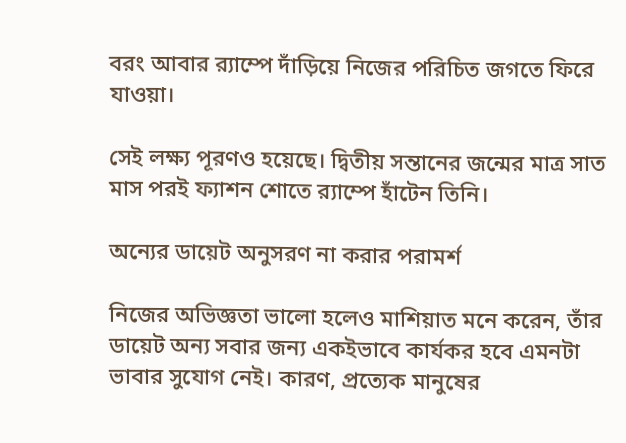বরং আবার র‍্যাম্পে দাঁড়িয়ে নিজের পরিচিত জগতে ফিরে যাওয়া।

সেই লক্ষ্য পূরণও হয়েছে। দ্বিতীয় সন্তানের জন্মের মাত্র সাত মাস পরই ফ্যাশন শোতে র‍্যাম্পে হাঁটেন তিনি।

অন্যের ডায়েট অনুসরণ না করার পরামর্শ

নিজের অভিজ্ঞতা ভালো হলেও মাশিয়াত মনে করেন, তাঁর ডায়েট অন্য সবার জন্য একইভাবে কার্যকর হবে এমনটা ভাবার সুযোগ নেই। কারণ, প্রত্যেক মানুষের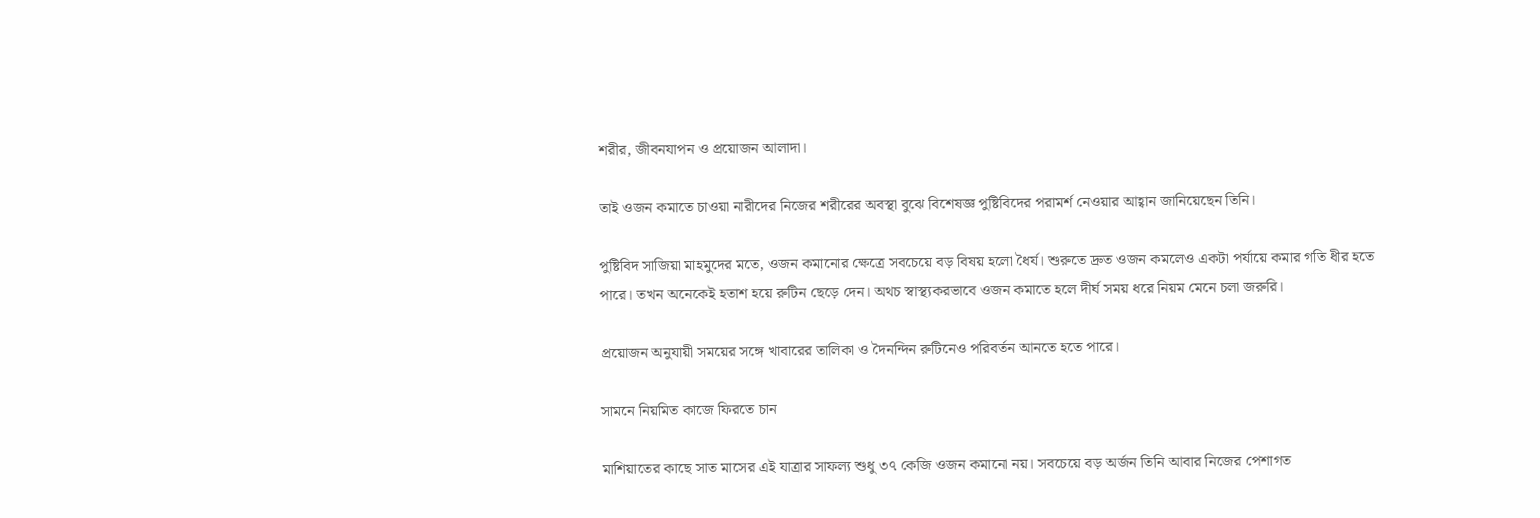শরীর, জীবনযাপন ও প্রয়োজন আলাদা।

তাই ওজন কমাতে চাওয়া নারীদের নিজের শরীরের অবস্থা বুঝে বিশেষজ্ঞ পুষ্টিবিদের পরামর্শ নেওয়ার আহ্বান জানিয়েছেন তিনি।

পুষ্টিবিদ সাজিয়া মাহমুদের মতে, ওজন কমানোর ক্ষেত্রে সবচেয়ে বড় বিষয় হলো ধৈর্য। শুরুতে দ্রুত ওজন কমলেও একটা পর্যায়ে কমার গতি ধীর হতে পারে। তখন অনেকেই হতাশ হয়ে রুটিন ছেড়ে দেন। অথচ স্বাস্থ্যকরভাবে ওজন কমাতে হলে দীর্ঘ সময় ধরে নিয়ম মেনে চলা জরুরি।

প্রয়োজন অনুযায়ী সময়ের সঙ্গে খাবারের তালিকা ও দৈনন্দিন রুটিনেও পরিবর্তন আনতে হতে পারে।

সামনে নিয়মিত কাজে ফিরতে চান

মাশিয়াতের কাছে সাত মাসের এই যাত্রার সাফল্য শুধু ৩৭ কেজি ওজন কমানো নয়। সবচেয়ে বড় অর্জন তিনি আবার নিজের পেশাগত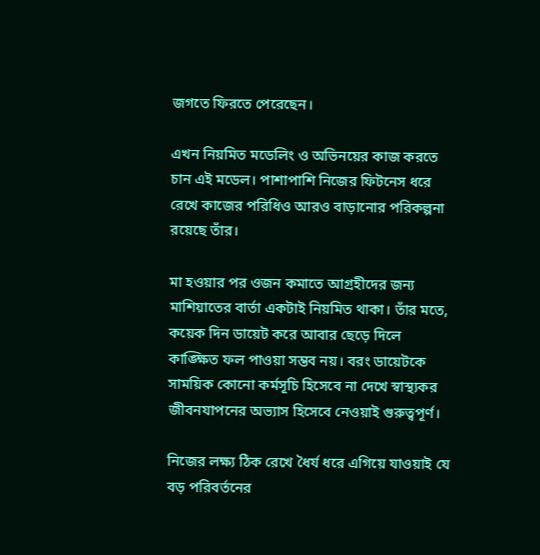জগতে ফিরতে পেরেছেন।

এখন নিয়মিত মডেলিং ও অভিনয়ের কাজ করতে চান এই মডেল। পাশাপাশি নিজের ফিটনেস ধরে রেখে কাজের পরিধিও আরও বাড়ানোর পরিকল্পনা রয়েছে তাঁর।

মা হওয়ার পর ওজন কমাতে আগ্রহীদের জন্য মাশিয়াতের বার্তা একটাই নিয়মিত থাকা। তাঁর মতে, কয়েক দিন ডায়েট করে আবার ছেড়ে দিলে কাঙ্ক্ষিত ফল পাওয়া সম্ভব নয়। বরং ডায়েটকে সাময়িক কোনো কর্মসূচি হিসেবে না দেখে স্বাস্থ্যকর জীবনযাপনের অভ্যাস হিসেবে নেওয়াই গুরুত্বপূর্ণ।

নিজের লক্ষ্য ঠিক রেখে ধৈর্য ধরে এগিয়ে যাওয়াই যে বড় পরিবর্তনের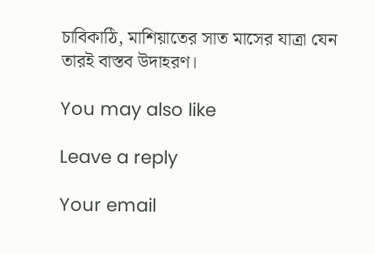চাবিকাঠি, মাশিয়াতের সাত মাসের যাত্রা যেন তারই বাস্তব উদাহরণ।

You may also like

Leave a reply

Your email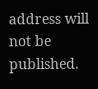address will not be published.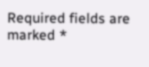Required fields are marked *